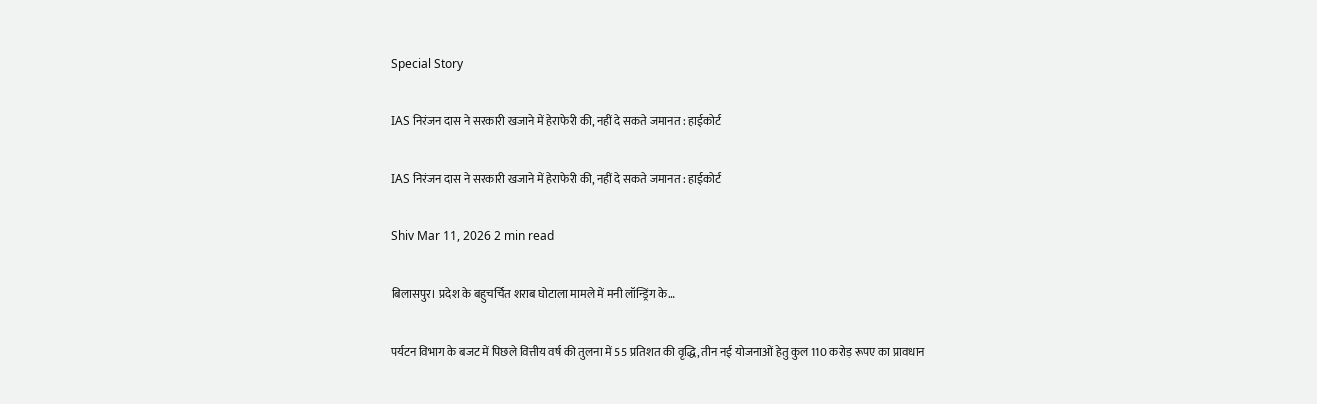Special Story

IAS निरंजन दास ने सरकारी खजाने में हेराफेरी की, नहीं दे सकते जमानत : हाईकोर्ट

IAS निरंजन दास ने सरकारी खजाने में हेराफेरी की, नहीं दे सकते जमानत : हाईकोर्ट

Shiv Mar 11, 2026 2 min read

बिलासपुर। प्रदेश के बहुचर्चित शराब घोटाला मामले में मनी लॉन्ड्रिंग के…

पर्यटन विभाग के बजट में पिछले वित्तीय वर्ष की तुलना में 55 प्रतिशत की वृद्धि, तीन नई योजनाओं हेतु कुल 110 करोड़ रूपए का प्रावधान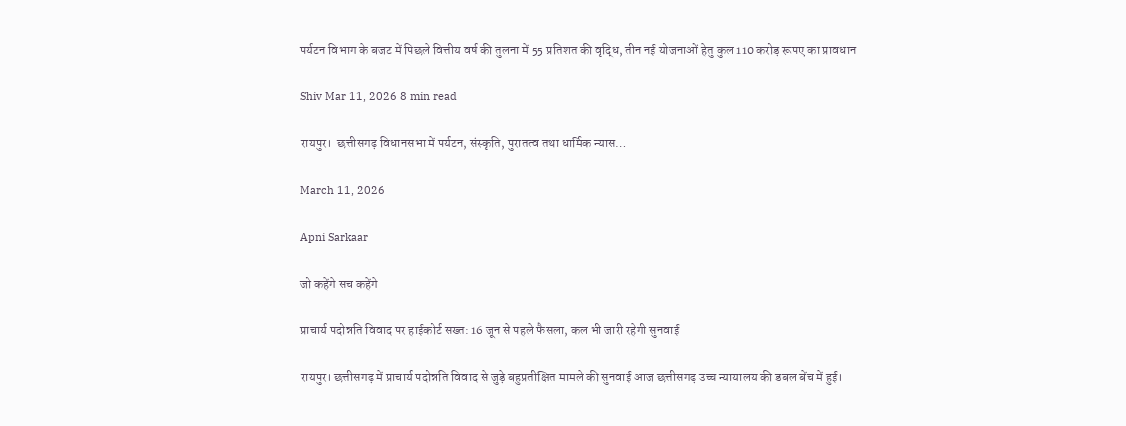पर्यटन विभाग के बजट में पिछले वित्तीय वर्ष की तुलना में 55 प्रतिशत की वृद्धि, तीन नई योजनाओं हेतु कुल 110 करोड़ रूपए का प्रावधान

Shiv Mar 11, 2026 8 min read

रायपुर।  छत्तीसगढ़ विधानसभा में पर्यटन, संस्कृति, पुरातत्व तथा धार्मिक न्यास…

March 11, 2026

Apni Sarkaar

जो कहेंगे सच कहेंगे

प्राचार्य पदोन्नति विवाद पर हाईकोर्ट सख्त: 16 जून से पहले फैसला, कल भी जारी रहेगी सुनवाई

रायपुर। छत्तीसगढ़ में प्राचार्य पदोन्नति विवाद से जुड़े बहुप्रतीक्षित मामले की सुनवाई आज छत्तीसगढ़ उच्च न्यायालय की डबल बेंच में हुई।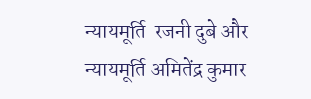न्यायमूर्ति  रजनी दुबे और न्यायमूर्ति अमितेंद्र कुमार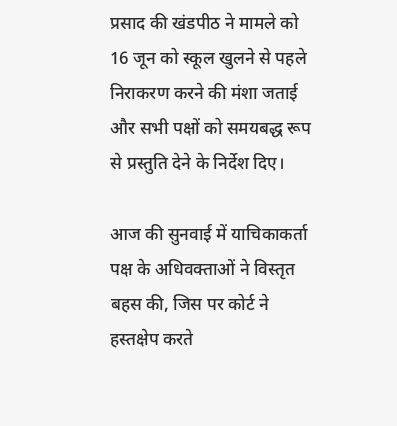प्रसाद की खंडपीठ ने मामले को 16 जून को स्कूल खुलने से पहले निराकरण करने की मंशा जताई और सभी पक्षों को समयबद्ध रूप से प्रस्तुति देने के निर्देश दिए।

आज की सुनवाई में याचिकाकर्ता पक्ष के अधिवक्ताओं ने विस्तृत बहस की, जिस पर कोर्ट ने हस्तक्षेप करते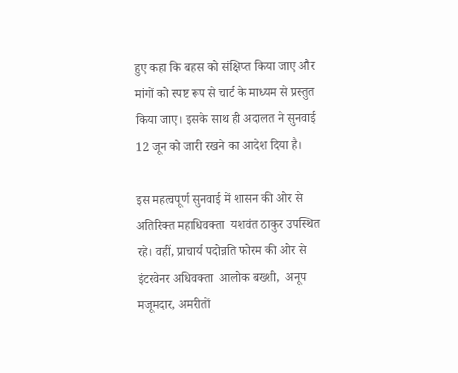हुए कहा कि बहस को संक्षिप्त किया जाए और मांगों को स्पष्ट रूप से चार्ट के माध्यम से प्रस्तुत किया जाए। इसके साथ ही अदालत ने सुनवाई 12 जून को जारी रखने का आदेश दिया है।

इस महत्वपूर्ण सुनवाई में शासन की ओर से अतिरिक्त महाधिवक्ता  यशवंत ठाकुर उपस्थित रहे। वहीं, प्राचार्य पदोन्नति फोरम की ओर से इंटरवेनर अधिवक्ता  आलोक बख्शी,  अनूप मजूमदार, अमरीतों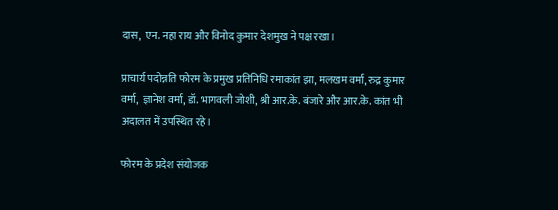दास,  एन. नहा राय और विनोद कुमार देशमुख ने पक्ष रखा।

प्राचार्य पदोन्नति फोरम के प्रमुख प्रतिनिधि रमाकांत झा, मलखम वर्मा, रुद्र कुमार वर्मा,  ज्ञानेश वर्मा, डॉ. भागवली जोशी, श्री आर.के. बंजारे और आर.के. कांत भी अदालत में उपस्थित रहे।

फोरम के प्रदेश संयोजक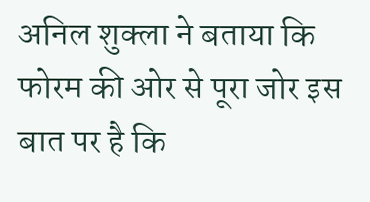अनिल शुक्ला ने बताया कि फोरम की ओर से पूरा जोर इस बात पर है कि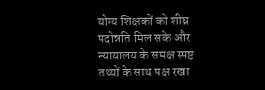योग्य शिक्षकों को शीघ्र पदोन्नति मिल सके और न्यायालय के समक्ष स्पष्ट तथ्यों के साथ पक्ष रखा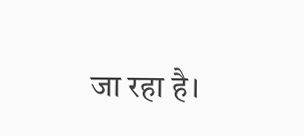जा रहा है।